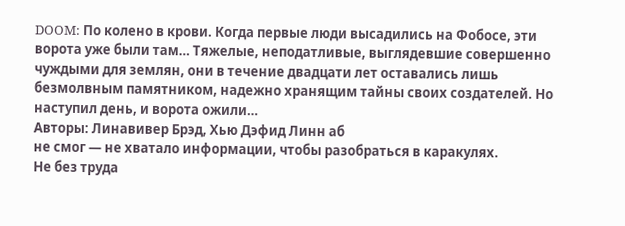DOOM: По колено в крови. Когда первые люди высадились на Фобосе, эти ворота уже были там… Тяжелые, неподатливые, выглядевшие совершенно чуждыми для землян, они в течение двадцати лет оставались лишь безмолвным памятником, надежно хранящим тайны своих создателей. Но наступил день, и ворота ожили…
Авторы: Линавивер Брэд, Хью Дэфид Линн аб
не смог — не хватало информации, чтобы разобраться в каракулях.
Не без труда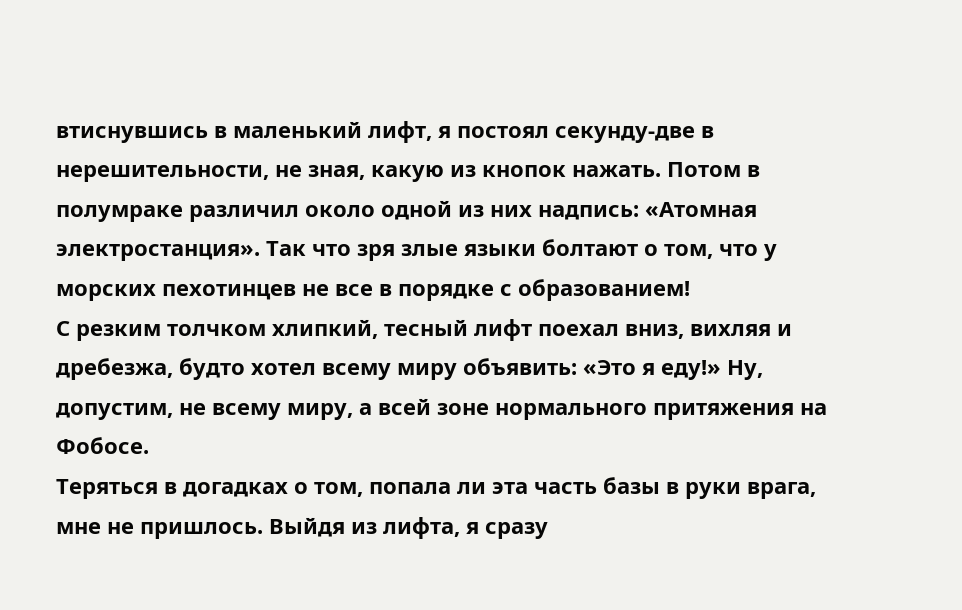втиснувшись в маленький лифт, я постоял секунду-две в нерешительности, не зная, какую из кнопок нажать. Потом в полумраке различил около одной из них надпись: «Атомная электростанция». Так что зря злые языки болтают о том, что у морских пехотинцев не все в порядке с образованием!
С резким толчком хлипкий, тесный лифт поехал вниз, вихляя и дребезжа, будто хотел всему миру объявить: «Это я еду!» Ну, допустим, не всему миру, а всей зоне нормального притяжения на Фобосе.
Теряться в догадках о том, попала ли эта часть базы в руки врага, мне не пришлось. Выйдя из лифта, я сразу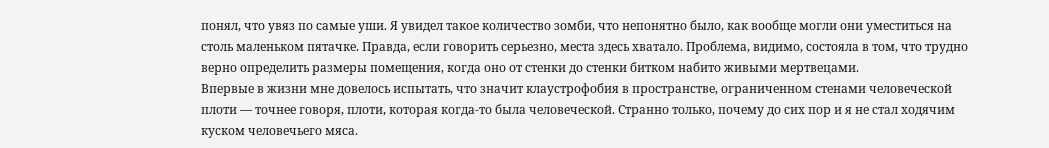понял, что увяз по самые уши. Я увидел такое количество зомби, что непонятно было, как вообще могли они уместиться на столь маленьком пятачке. Правда, если говорить серьезно, места здесь хватало. Проблема, видимо, состояла в том, что трудно верно определить размеры помещения, когда оно от стенки до стенки битком набито живыми мертвецами.
Впервые в жизни мне довелось испытать, что значит клаустрофобия в пространстве, ограниченном стенами человеческой плоти — точнее говоря, плоти, которая когда-то была человеческой. Странно только, почему до сих пор и я не стал ходячим куском человечьего мяса.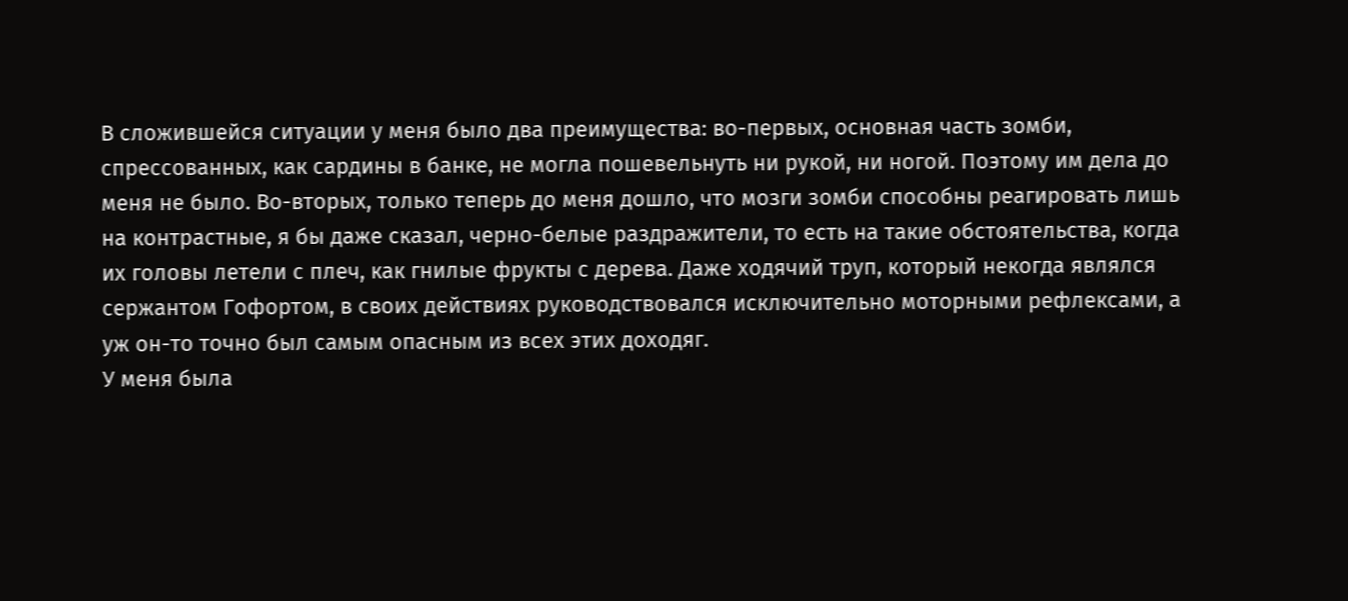В сложившейся ситуации у меня было два преимущества: во-первых, основная часть зомби, спрессованных, как сардины в банке, не могла пошевельнуть ни рукой, ни ногой. Поэтому им дела до меня не было. Во-вторых, только теперь до меня дошло, что мозги зомби способны реагировать лишь на контрастные, я бы даже сказал, черно-белые раздражители, то есть на такие обстоятельства, когда их головы летели с плеч, как гнилые фрукты с дерева. Даже ходячий труп, который некогда являлся сержантом Гофортом, в своих действиях руководствовался исключительно моторными рефлексами, а уж он-то точно был самым опасным из всех этих доходяг.
У меня была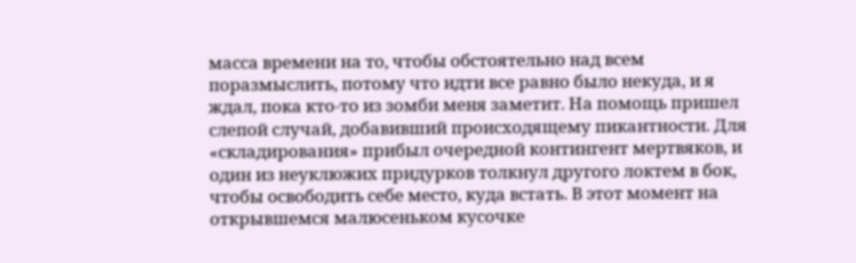масса времени на то, чтобы обстоятельно над всем поразмыслить, потому что идти все равно было некуда, и я ждал, пока кто-то из зомби меня заметит. На помощь пришел слепой случай, добавивший происходящему пикантности. Для «складирования» прибыл очередной контингент мертвяков, и один из неуклюжих придурков толкнул другого локтем в бок, чтобы освободить себе место, куда встать. В этот момент на открывшемся малюсеньком кусочке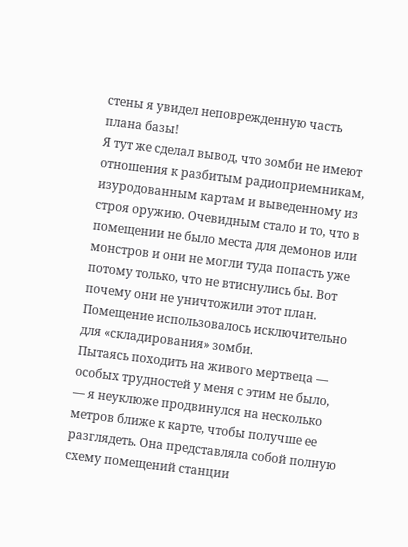стены я увидел неповрежденную часть плана базы!
Я тут же сделал вывод, что зомби не имеют отношения к разбитым радиоприемникам, изуродованным картам и выведенному из строя оружию. Очевидным стало и то, что в помещении не было места для демонов или монстров и они не могли туда попасть уже потому только, что не втиснулись бы. Вот почему они не уничтожили этот план. Помещение использовалось исключительно для «складирования» зомби.
Пытаясь походить на живого мертвеца — особых трудностей у меня с этим не было, — я неуклюже продвинулся на несколько метров ближе к карте, чтобы получше ее разглядеть. Она представляла собой полную схему помещений станции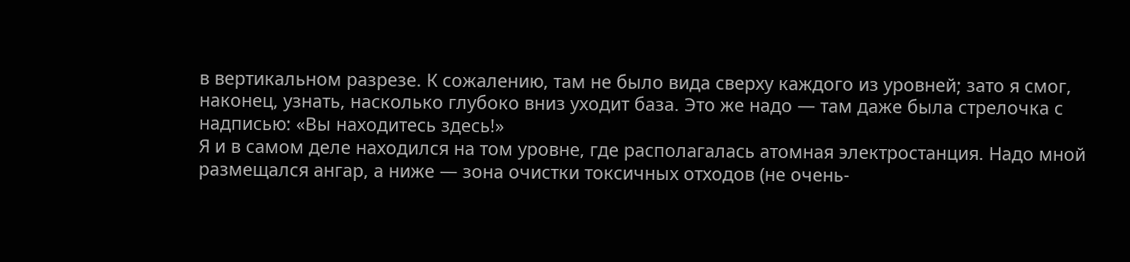в вертикальном разрезе. К сожалению, там не было вида сверху каждого из уровней; зато я смог, наконец, узнать, насколько глубоко вниз уходит база. Это же надо — там даже была стрелочка с надписью: «Вы находитесь здесь!»
Я и в самом деле находился на том уровне, где располагалась атомная электростанция. Надо мной размещался ангар, а ниже — зона очистки токсичных отходов (не очень-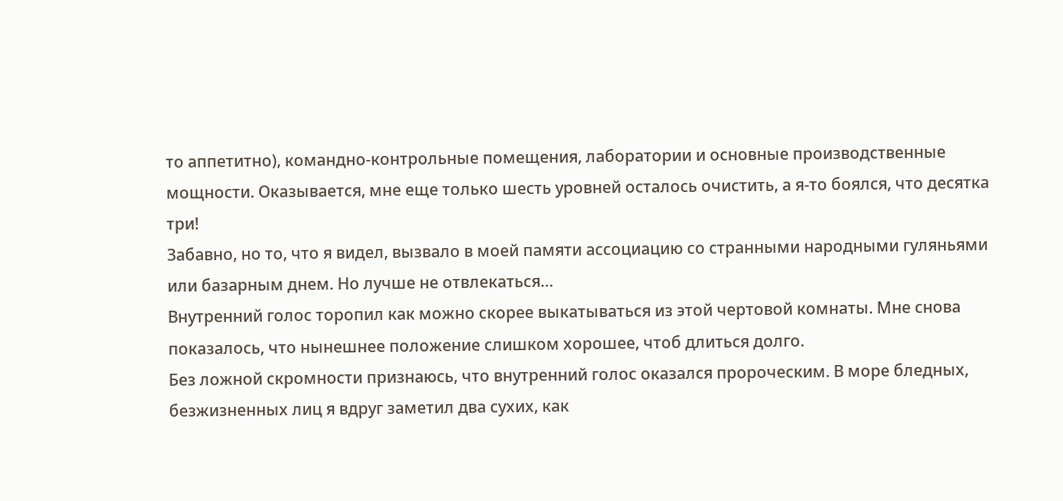то аппетитно), командно-контрольные помещения, лаборатории и основные производственные мощности. Оказывается, мне еще только шесть уровней осталось очистить, а я-то боялся, что десятка три!
Забавно, но то, что я видел, вызвало в моей памяти ассоциацию со странными народными гуляньями или базарным днем. Но лучше не отвлекаться…
Внутренний голос торопил как можно скорее выкатываться из этой чертовой комнаты. Мне снова показалось, что нынешнее положение слишком хорошее, чтоб длиться долго.
Без ложной скромности признаюсь, что внутренний голос оказался пророческим. В море бледных, безжизненных лиц я вдруг заметил два сухих, как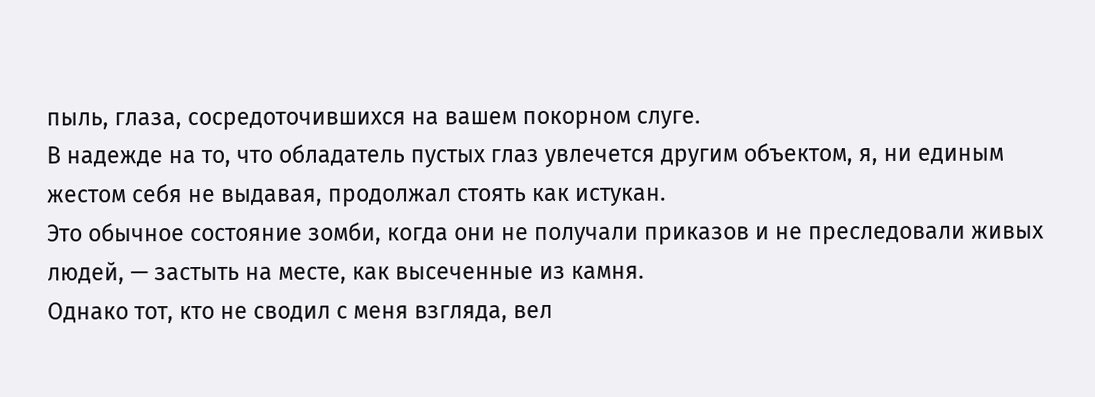пыль, глаза, сосредоточившихся на вашем покорном слуге.
В надежде на то, что обладатель пустых глаз увлечется другим объектом, я, ни единым жестом себя не выдавая, продолжал стоять как истукан.
Это обычное состояние зомби, когда они не получали приказов и не преследовали живых людей, — застыть на месте, как высеченные из камня.
Однако тот, кто не сводил с меня взгляда, вел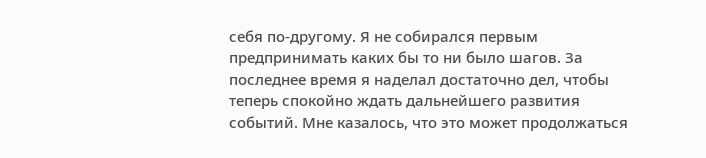себя по-другому. Я не собирался первым предпринимать каких бы то ни было шагов. За последнее время я наделал достаточно дел, чтобы теперь спокойно ждать дальнейшего развития событий. Мне казалось, что это может продолжаться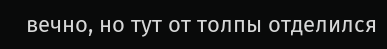вечно, но тут от толпы отделился